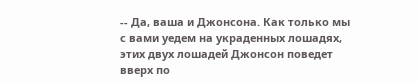-- Да, ваша и Джонсона. Как только мы с вами уедем на украденных лошадях, этих двух лошадей Джонсон поведет вверх по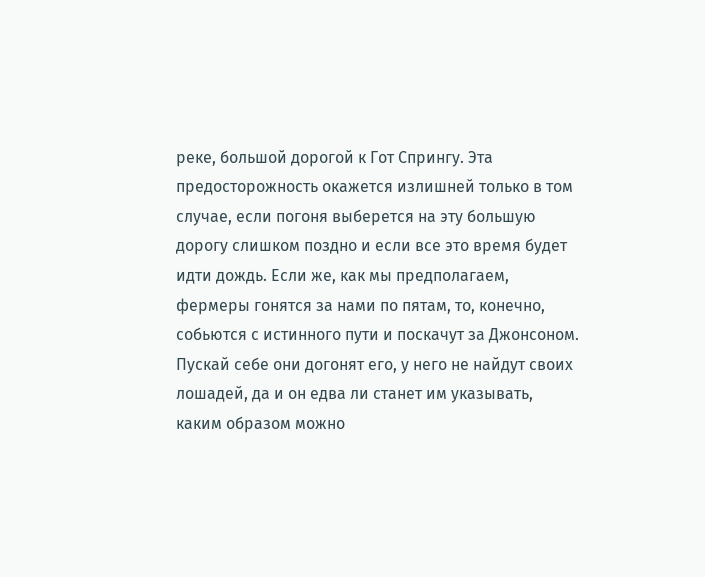реке, большой дорогой к Гот Спрингу. Эта предосторожность окажется излишней только в том случае, если погоня выберется на эту большую дорогу слишком поздно и если все это время будет идти дождь. Если же, как мы предполагаем, фермеры гонятся за нами по пятам, то, конечно, собьются с истинного пути и поскачут за Джонсоном. Пускай себе они догонят его, у него не найдут своих лошадей, да и он едва ли станет им указывать, каким образом можно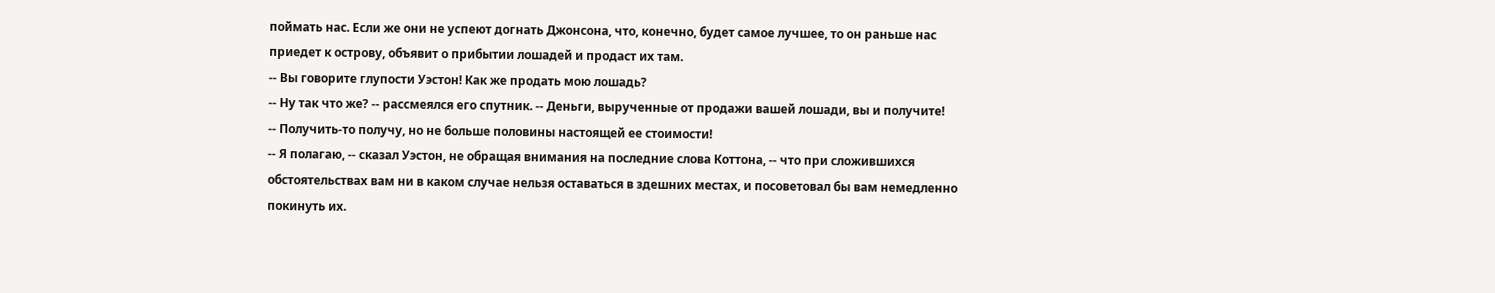поймать нас. Если же они не успеют догнать Джонсона, что, конечно, будет самое лучшее, то он раньше нас приедет к острову, объявит о прибытии лошадей и продаст их там.
-- Вы говорите глупости Уэстон! Как же продать мою лошадь?
-- Ну так что же? -- рассмеялся его спутник. -- Деньги, вырученные от продажи вашей лошади, вы и получите!
-- Получить-то получу, но не больше половины настоящей ее стоимости!
-- Я полагаю, -- сказал Уэстон, не обращая внимания на последние слова Коттона, -- что при сложившихся обстоятельствах вам ни в каком случае нельзя оставаться в здешних местах, и посоветовал бы вам немедленно покинуть их.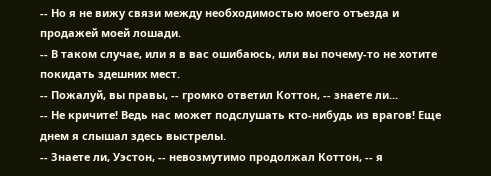-- Но я не вижу связи между необходимостью моего отъезда и продажей моей лошади.
-- В таком случае, или я в вас ошибаюсь, или вы почему-то не хотите покидать здешних мест.
-- Пожалуй, вы правы, -- громко ответил Коттон, -- знаете ли...
-- Не кричите! Ведь нас может подслушать кто-нибудь из врагов! Еще днем я слышал здесь выстрелы.
-- Знаете ли, Уэстон, -- невозмутимо продолжал Коттон, -- я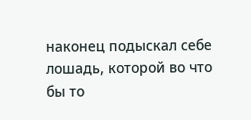наконец подыскал себе лошадь, которой во что бы то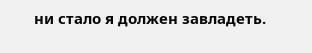ни стало я должен завладеть.